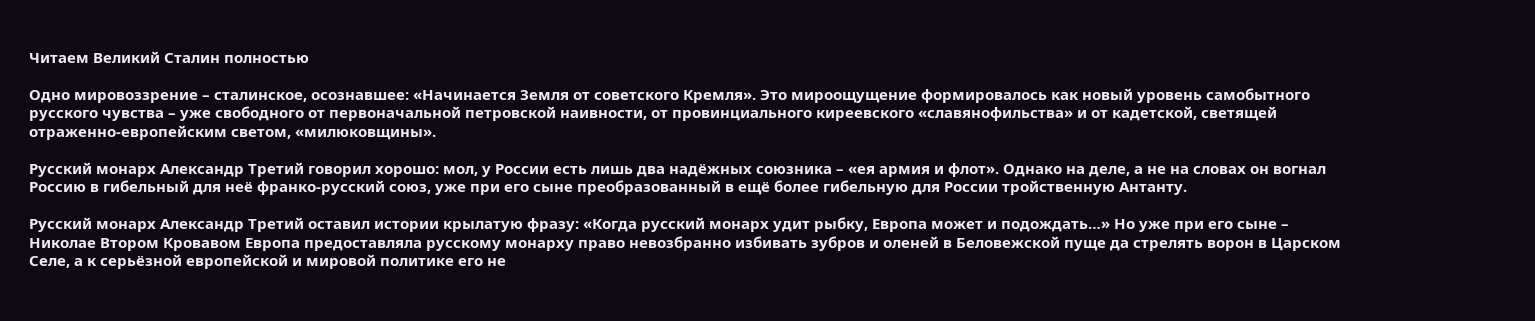Читаем Великий Сталин полностью

Одно мировоззрение – сталинское, осознавшее: «Начинается Земля от советского Кремля». Это мироощущение формировалось как новый уровень самобытного русского чувства – уже свободного от первоначальной петровской наивности, от провинциального киреевского «славянофильства» и от кадетской, светящей отраженно-европейским светом, «милюковщины».

Русский монарх Александр Третий говорил хорошо: мол, у России есть лишь два надёжных союзника – «ея армия и флот». Однако на деле, а не на словах он вогнал Россию в гибельный для неё франко-русский союз, уже при его сыне преобразованный в ещё более гибельную для России тройственную Антанту.

Русский монарх Александр Третий оставил истории крылатую фразу: «Когда русский монарх удит рыбку, Европа может и подождать…» Но уже при его сыне – Николае Втором Кровавом Европа предоставляла русскому монарху право невозбранно избивать зубров и оленей в Беловежской пуще да стрелять ворон в Царском Селе, а к серьёзной европейской и мировой политике его не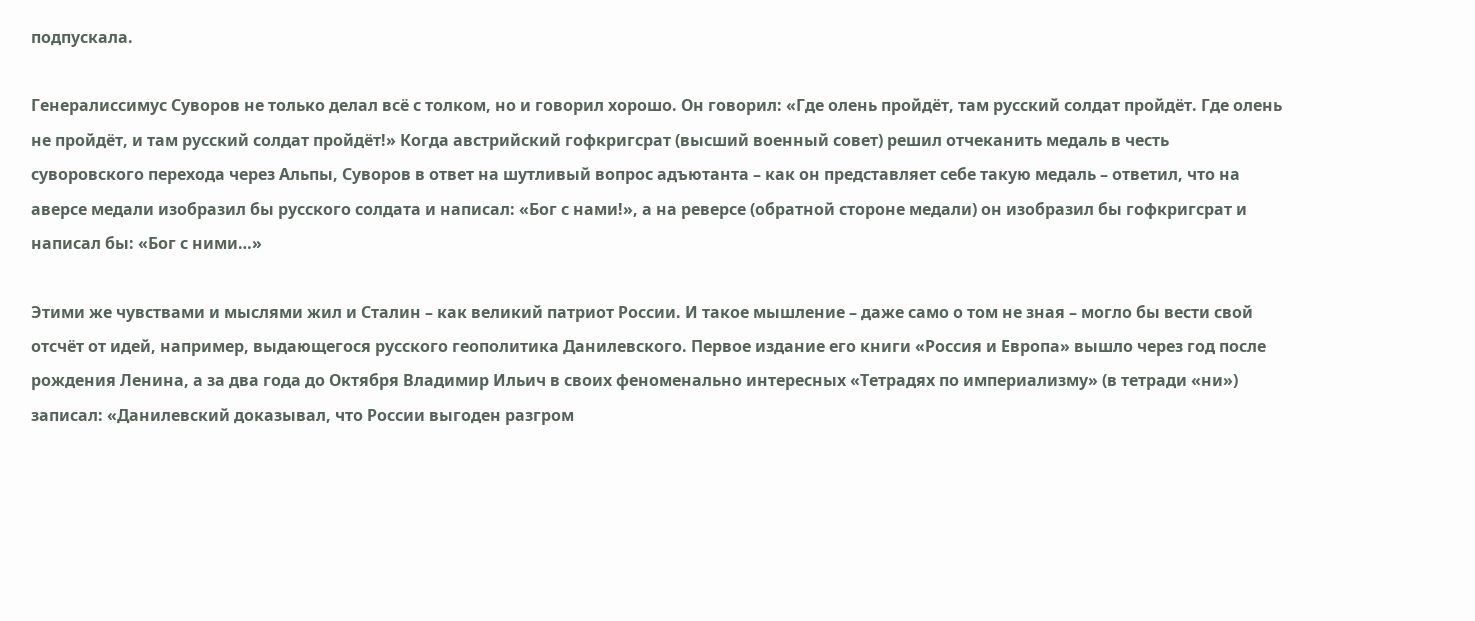подпускала.

Генералиссимус Суворов не только делал всё с толком, но и говорил хорошо. Он говорил: «Где олень пройдёт, там русский солдат пройдёт. Где олень не пройдёт, и там русский солдат пройдёт!» Когда австрийский гофкригсрат (высший военный совет) решил отчеканить медаль в честь суворовского перехода через Альпы, Суворов в ответ на шутливый вопрос адъютанта – как он представляет себе такую медаль – ответил, что на аверсе медали изобразил бы русского солдата и написал: «Бог с нами!», а на реверсе (обратной стороне медали) он изобразил бы гофкригсрат и написал бы: «Бог с ними…»

Этими же чувствами и мыслями жил и Сталин – как великий патриот России. И такое мышление – даже само о том не зная – могло бы вести свой отсчёт от идей, например, выдающегося русского геополитика Данилевского. Первое издание его книги «Россия и Европа» вышло через год после рождения Ленина, а за два года до Октября Владимир Ильич в своих феноменально интересных «Тетрадях по империализму» (в тетради «ни») записал: «Данилевский доказывал, что России выгоден разгром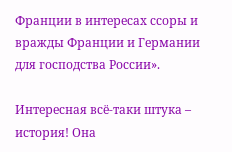Франции в интересах ссоры и вражды Франции и Германии для господства России».

Интересная всё-таки штука – история! Она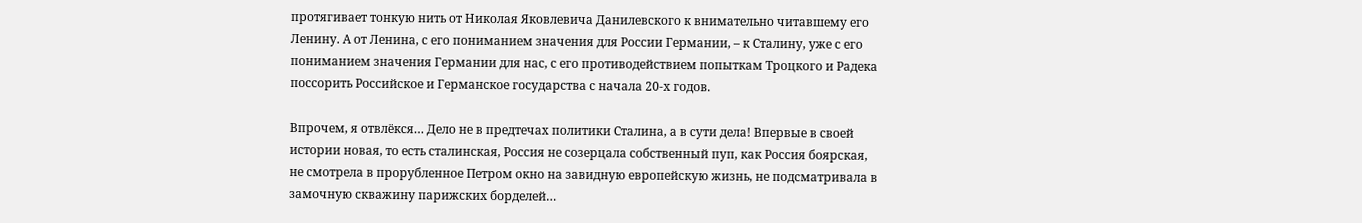протягивает тонкую нить от Николая Яковлевича Данилевского к внимательно читавшему его Ленину. А от Ленина, с его пониманием значения для России Германии, – к Сталину, уже с его пониманием значения Германии для нас, с его противодействием попыткам Троцкого и Радека поссорить Российское и Германское государства с начала 20-х годов.

Впрочем, я отвлёкся… Дело не в предтечах политики Сталина, а в сути дела! Впервые в своей истории новая, то есть сталинская, Россия не созерцала собственный пуп, как Россия боярская, не смотрела в прорубленное Петром окно на завидную европейскую жизнь, не подсматривала в замочную скважину парижских борделей…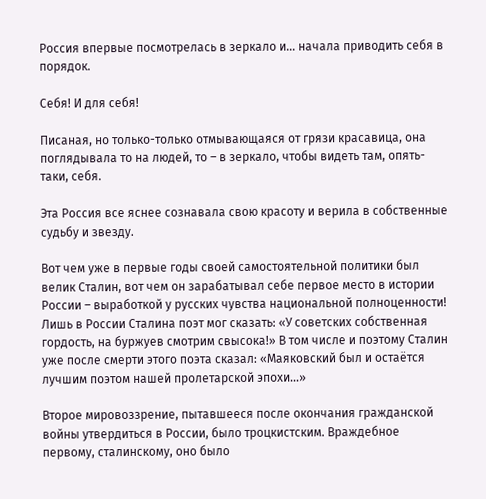Россия впервые посмотрелась в зеркало и… начала приводить себя в порядок.

Себя! И для себя!

Писаная, но только-только отмывающаяся от грязи красавица, она поглядывала то на людей, то – в зеркало, чтобы видеть там, опять-таки, себя.

Эта Россия все яснее сознавала свою красоту и верила в собственные судьбу и звезду.

Вот чем уже в первые годы своей самостоятельной политики был велик Сталин, вот чем он зарабатывал себе первое место в истории России – выработкой у русских чувства национальной полноценности! Лишь в России Сталина поэт мог сказать: «У советских собственная гордость, на буржуев смотрим свысока!» В том числе и поэтому Сталин уже после смерти этого поэта сказал: «Маяковский был и остаётся лучшим поэтом нашей пролетарской эпохи…»

Второе мировоззрение, пытавшееся после окончания гражданской войны утвердиться в России, было троцкистским. Враждебное первому, сталинскому, оно было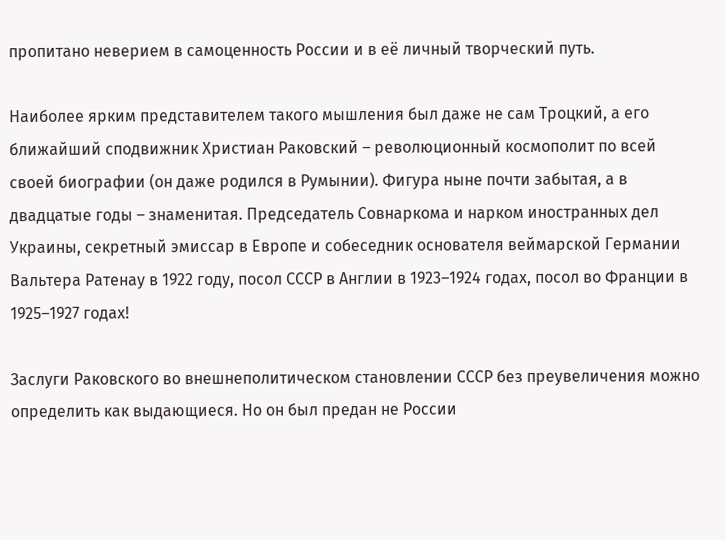пропитано неверием в самоценность России и в её личный творческий путь.

Наиболее ярким представителем такого мышления был даже не сам Троцкий, а его ближайший сподвижник Христиан Раковский – революционный космополит по всей своей биографии (он даже родился в Румынии). Фигура ныне почти забытая, а в двадцатые годы – знаменитая. Председатель Совнаркома и нарком иностранных дел Украины, секретный эмиссар в Европе и собеседник основателя веймарской Германии Вальтера Ратенау в 1922 году, посол СССР в Англии в 1923–1924 годах, посол во Франции в 1925–1927 годах!

Заслуги Раковского во внешнеполитическом становлении СССР без преувеличения можно определить как выдающиеся. Но он был предан не России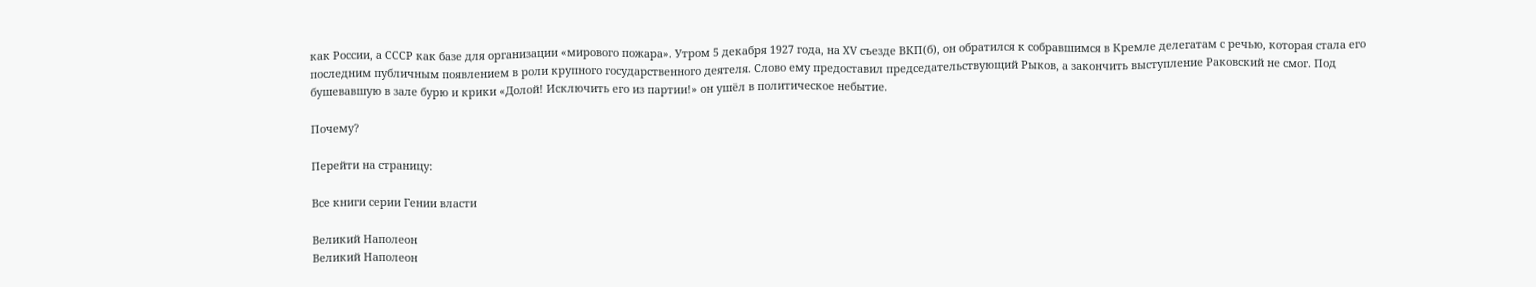как России, а СССР как базе для организации «мирового пожара». Утром 5 декабря 1927 года, на XV съезде ВКП(б), он обратился к собравшимся в Кремле делегатам с речью, которая стала его последним публичным появлением в роли крупного государственного деятеля. Слово ему предоставил председательствующий Рыков, а закончить выступление Раковский не смог. Под бушевавшую в зале бурю и крики «Долой! Исключить его из партии!» он ушёл в политическое небытие.

Почему?

Перейти на страницу:

Все книги серии Гении власти

Великий Наполеон
Великий Наполеон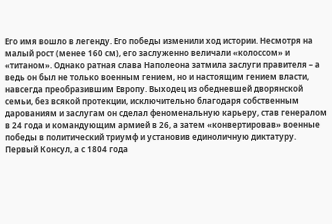Его имя вошло в легенду. Его победы изменили ход истории. Несмотря на малый рост (менее 160 см), его заслуженно величали «колоссом» и «титаном». Однако ратная слава Наполеона затмила заслуги правителя – а ведь он был не только военным гением, но и настоящим гением власти, навсегда преобразившим Европу. Выходец из обедневшей дворянской семьи, без всякой протекции, исключительно благодаря собственным дарованиям и заслугам он сделал феноменальную карьеру, став генералом в 24 года и командующим армией в 26, а затем «конвертировав» военные победы в политический триумф и установив единоличную диктатуру. Первый Консул, а с 1804 года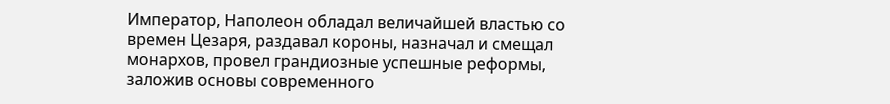Император, Наполеон обладал величайшей властью со времен Цезаря, раздавал короны, назначал и смещал монархов, провел грандиозные успешные реформы, заложив основы современного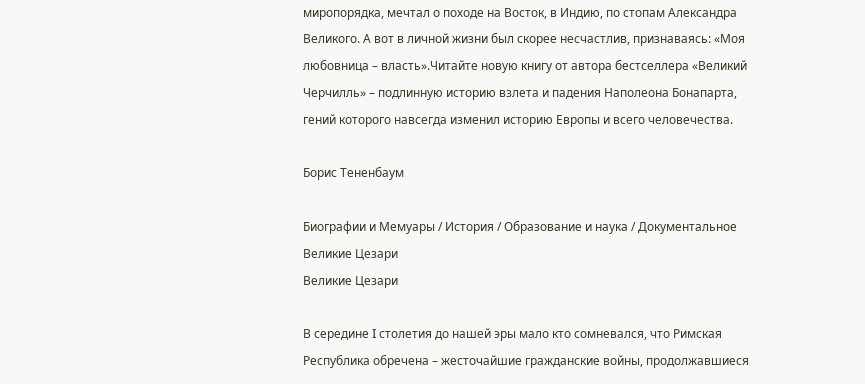миропорядка, мечтал о походе на Восток, в Индию, по стопам Александра Великого. А вот в личной жизни был скорее несчастлив, признаваясь: «Моя любовница – власть».Читайте новую книгу от автора бестселлера «Великий Черчилль» – подлинную историю взлета и падения Наполеона Бонапарта, гений которого навсегда изменил историю Европы и всего человечества.

Борис Тененбаум

Биографии и Мемуары / История / Образование и наука / Документальное
Великие Цезари
Великие Цезари

В середине I столетия до нашей эры мало кто сомневался, что Римская Республика обречена – жесточайшие гражданские войны, продолжавшиеся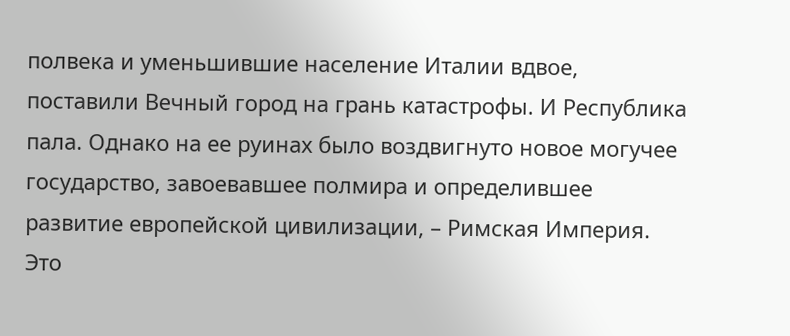полвека и уменьшившие население Италии вдвое, поставили Вечный город на грань катастрофы. И Республика пала. Однако на ее руинах было воздвигнуто новое могучее государство, завоевавшее полмира и определившее развитие европейской цивилизации, – Римская Империя. Это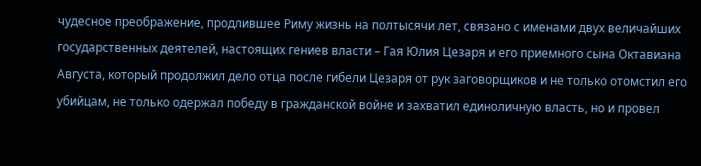чудесное преображение, продлившее Риму жизнь на полтысячи лет, связано с именами двух величайших государственных деятелей, настоящих гениев власти – Гая Юлия Цезаря и его приемного сына Октавиана Августа, который продолжил дело отца после гибели Цезаря от рук заговорщиков и не только отомстил его убийцам, не только одержал победу в гражданской войне и захватил единоличную власть, но и провел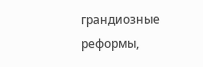грандиозные реформы,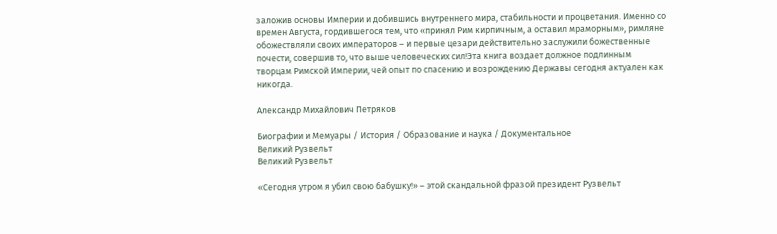заложив основы Империи и добившись внутреннего мира, стабильности и процветания. Именно со времен Августа, гордившегося тем, что «принял Рим кирпичным, а оставил мраморным», римляне обожествляли своих императоров – и первые цезари действительно заслужили божественные почести, совершив то, что выше человеческих сил!Эта книга воздает должное подлинным творцам Римской Империи, чей опыт по спасению и возрождению Державы сегодня актуален как никогда.

Александр Михайлович Петряков

Биографии и Мемуары / История / Образование и наука / Документальное
Великий Рузвельт
Великий Рузвельт

«Сегодня утром я убил свою бабушку!» – этой скандальной фразой президент Рузвельт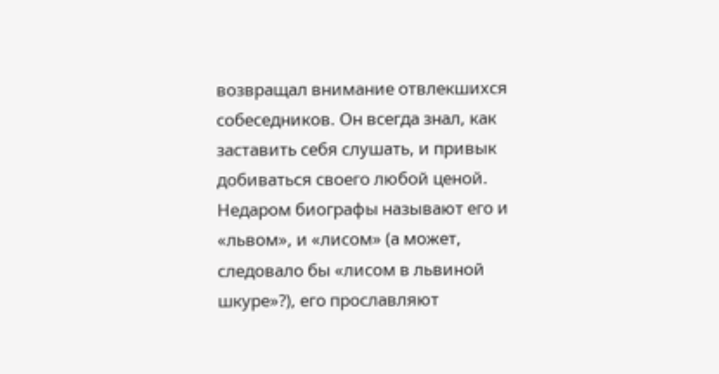возвращал внимание отвлекшихся собеседников. Он всегда знал, как заставить себя слушать, и привык добиваться своего любой ценой. Недаром биографы называют его и «львом», и «лисом» (а может, следовало бы «лисом в львиной шкуре»?), его прославляют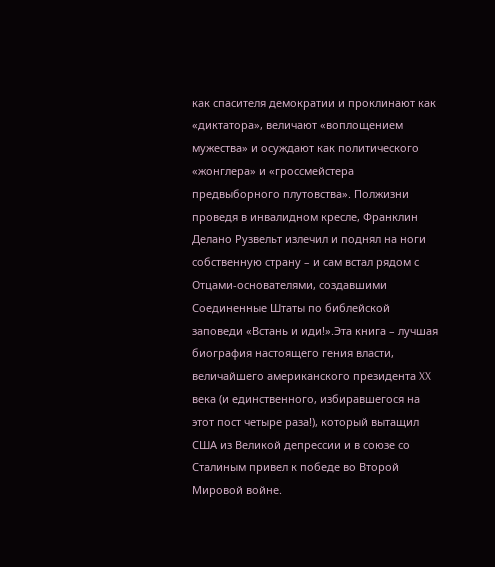как спасителя демократии и проклинают как «диктатора», величают «воплощением мужества» и осуждают как политического «жонглера» и «гроссмейстера предвыборного плутовства». Полжизни проведя в инвалидном кресле, Франклин Делано Рузвельт излечил и поднял на ноги собственную страну – и сам встал рядом с Отцами-основателями, создавшими Соединенные Штаты по библейской заповеди «Встань и иди!».Эта книга – лучшая биография настоящего гения власти, величайшего американского президента XX века (и единственного, избиравшегося на этот пост четыре раза!), который вытащил США из Великой депрессии и в союзе со Сталиным привел к победе во Второй Мировой войне.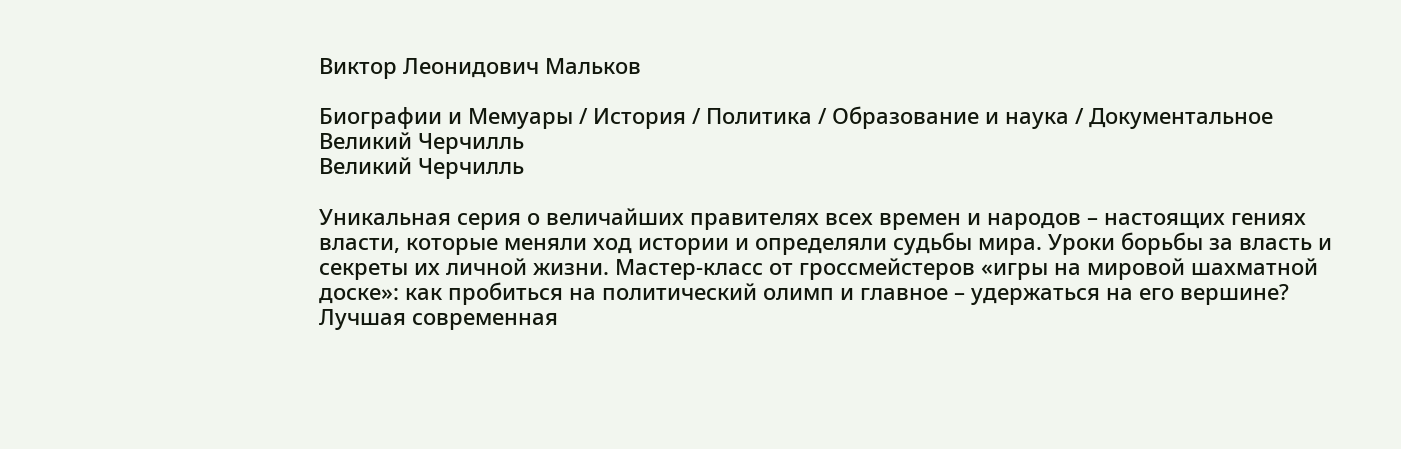Виктор Леонидович Мальков

Биографии и Мемуары / История / Политика / Образование и наука / Документальное
Великий Черчилль
Великий Черчилль

Уникальная серия о величайших правителях всех времен и народов – настоящих гениях власти, которые меняли ход истории и определяли судьбы мира. Уроки борьбы за власть и секреты их личной жизни. Мастер-класс от гроссмейстеров «игры на мировой шахматной доске»: как пробиться на политический олимп и главное – удержаться на его вершине? Лучшая современная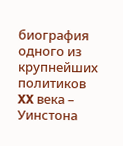биография одного из крупнейших политиков XX века – Уинстона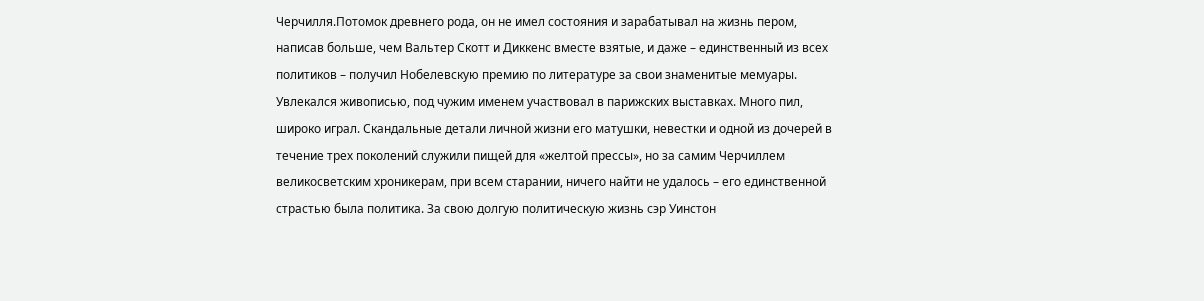Черчилля.Потомок древнего рода, он не имел состояния и зарабатывал на жизнь пером, написав больше, чем Вальтер Скотт и Диккенс вместе взятые, и даже – единственный из всех политиков – получил Нобелевскую премию по литературе за свои знаменитые мемуары. Увлекался живописью, под чужим именем участвовал в парижских выставках. Много пил, широко играл. Скандальные детали личной жизни его матушки, невестки и одной из дочерей в течение трех поколений служили пищей для «желтой прессы», но за самим Черчиллем великосветским хроникерам, при всем старании, ничего найти не удалось – его единственной страстью была политика. За свою долгую политическую жизнь сэр Уинстон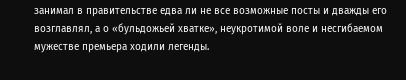занимал в правительстве едва ли не все возможные посты и дважды его возглавлял, а о «бульдожьей хватке», неукротимой воле и несгибаемом мужестве премьера ходили легенды.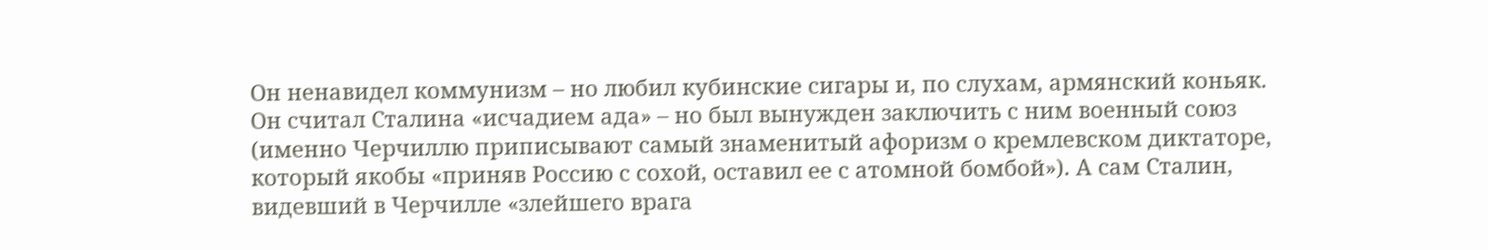Он ненавидел коммунизм – но любил кубинские сигары и, по слухам, армянский коньяк. Он считал Сталина «исчадием ада» – но был вынужден заключить с ним военный союз (именно Черчиллю приписывают самый знаменитый афоризм о кремлевском диктаторе, который якобы «приняв Россию с сохой, оставил ее с атомной бомбой»). А сам Сталин, видевший в Черчилле «злейшего врага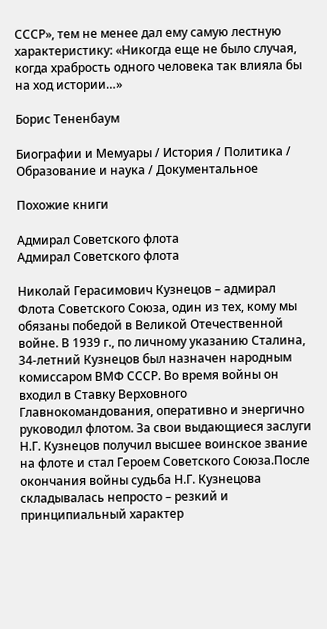СССР», тем не менее дал ему самую лестную характеристику: «Никогда еще не было случая, когда храбрость одного человека так влияла бы на ход истории…»

Борис Тененбаум

Биографии и Мемуары / История / Политика / Образование и наука / Документальное

Похожие книги

Адмирал Советского флота
Адмирал Советского флота

Николай Герасимович Кузнецов – адмирал Флота Советского Союза, один из тех, кому мы обязаны победой в Великой Отечественной войне. В 1939 г., по личному указанию Сталина, 34-летний Кузнецов был назначен народным комиссаром ВМФ СССР. Во время войны он входил в Ставку Верховного Главнокомандования, оперативно и энергично руководил флотом. За свои выдающиеся заслуги Н.Г. Кузнецов получил высшее воинское звание на флоте и стал Героем Советского Союза.После окончания войны судьба Н.Г. Кузнецова складывалась непросто – резкий и принципиальный характер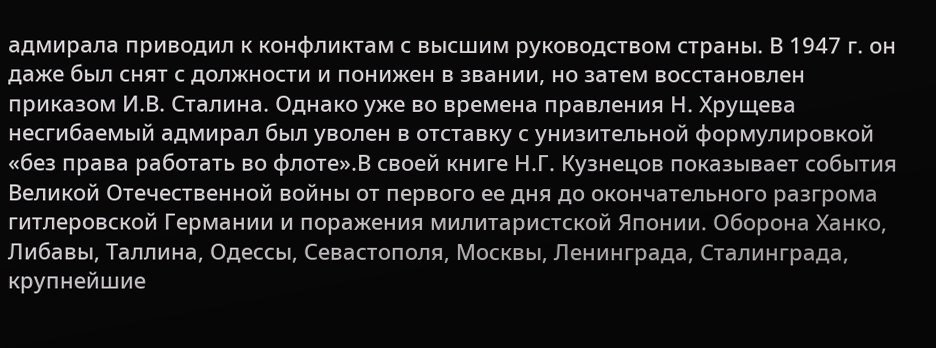адмирала приводил к конфликтам с высшим руководством страны. В 1947 г. он даже был снят с должности и понижен в звании, но затем восстановлен приказом И.В. Сталина. Однако уже во времена правления Н. Хрущева несгибаемый адмирал был уволен в отставку с унизительной формулировкой «без права работать во флоте».В своей книге Н.Г. Кузнецов показывает события Великой Отечественной войны от первого ее дня до окончательного разгрома гитлеровской Германии и поражения милитаристской Японии. Оборона Ханко, Либавы, Таллина, Одессы, Севастополя, Москвы, Ленинграда, Сталинграда, крупнейшие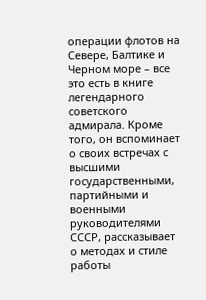операции флотов на Севере, Балтике и Черном море – все это есть в книге легендарного советского адмирала. Кроме того, он вспоминает о своих встречах с высшими государственными, партийными и военными руководителями СССР, рассказывает о методах и стиле работы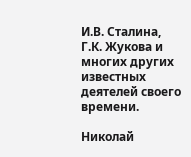И.В. Сталина, Г.К. Жукова и многих других известных деятелей своего времени.

Николай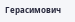Герасимович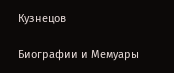Кузнецов

Биографии и Мемуары